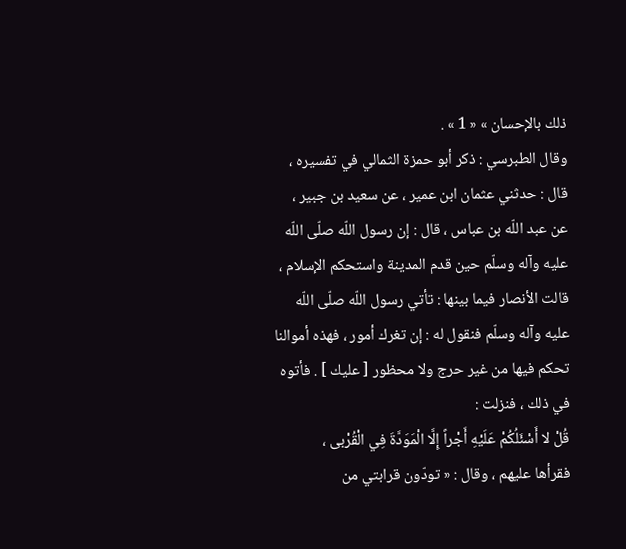ذلك بالإحسان » « 1 » .
وقال الطبرسي : ذكر أبو حمزة الثمالي في تفسيره ، قال : حدثني عثمان ابن عمير ، عن سعيد بن جبير ، عن عبد اللّه بن عباس ، قال : إن رسول اللّه صلّى اللّه عليه وآله وسلّم حين قدم المدينة واستحكم الإسلام ، قالت الأنصار فيما بينها : تأتي رسول اللّه صلّى اللّه عليه وآله وسلّم فنقول له : إن تغرك أمور ، فهذه أموالنا تحكم فيها من غير حرج ولا محظور [ عليك ] . فأتوه في ذلك ، فنزلت :
قُلْ لا أَسْئَلُكُمْ عَلَيْهِ أَجْراً إِلَّا الْمَوَدَّةَ فِي الْقُرْبى ،
فقرأها عليهم ، وقال : « تودّون قرابتي من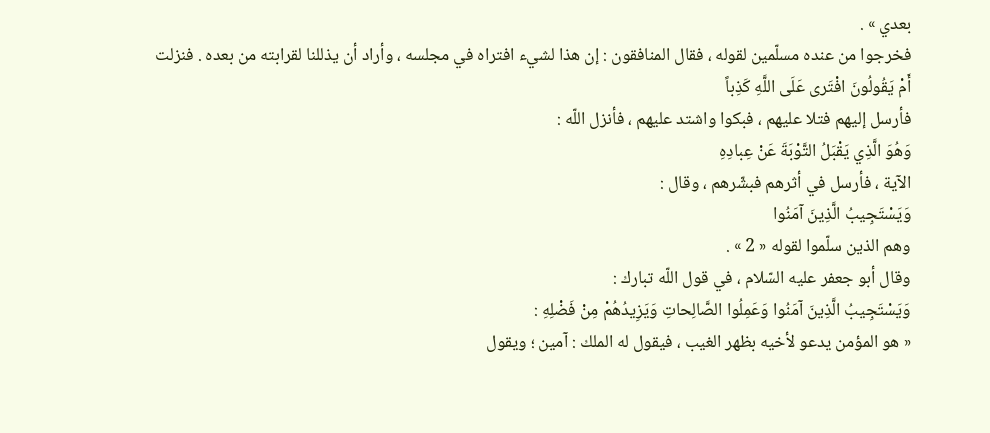بعدي » .
فخرجوا من عنده مسلّمين لقوله ، فقال المنافقون : إن هذا لشيء افتراه في مجلسه ، وأراد أن يذللنا لقرابته من بعده . فنزلت
أَمْ يَقُولُونَ افْتَرى عَلَى اللَّهِ كَذِباً
فأرسل إليهم فتلا عليهم ، فبكوا واشتد عليهم ، فأنزل اللّه :
وَهُوَ الَّذِي يَقْبَلُ التَّوْبَةَ عَنْ عِبادِهِ
الآية ، فأرسل في أثرهم فبشّرهم ، وقال :
وَيَسْتَجِيبُ الَّذِينَ آمَنُوا
وهم الذين سلّموا لقوله « 2 » .
وقال أبو جعفر عليه السّلام ، في قول اللّه تبارك :
وَيَسْتَجِيبُ الَّذِينَ آمَنُوا وَعَمِلُوا الصَّالِحاتِ وَيَزِيدُهُمْ مِنْ فَضْلِهِ :
« هو المؤمن يدعو لأخيه بظهر الغيب ، فيقول له الملك : آمين ؛ ويقول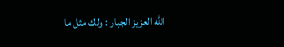اللّه العزيز الجبار : ولك مثل ما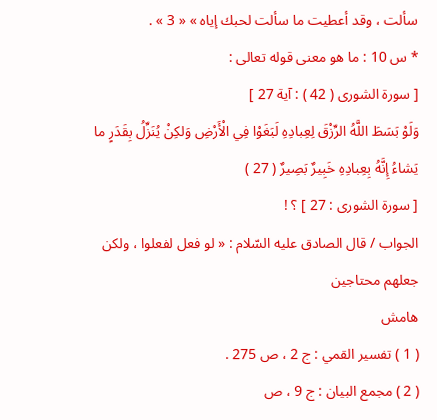سألت ، وقد أعطيت ما سألت لحبك إياه » « 3 » .
* س 10 : ما هو معنى قوله تعالى :
[ سورة الشورى ( 42 ) : آية 27 ]
وَلَوْ بَسَطَ اللَّهُ الرِّزْقَ لِعِبادِهِ لَبَغَوْا فِي الْأَرْضِ وَلكِنْ يُنَزِّلُ بِقَدَرٍ ما يَشاءُ إِنَّهُ بِعِبادِهِ خَبِيرٌ بَصِيرٌ ( 27 )
[ سورة الشورى : 27 ] ؟ !
الجواب / قال الصادق عليه السّلام : « لو فعل لفعلوا ، ولكن جعلهم محتاجين
هامش
( 1 ) تفسير القمي : ج 2 ، ص 275 .
( 2 ) مجمع البيان : ج 9 ، ص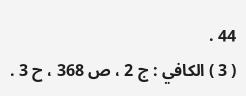44 .
( 3 ) الكافي : ج 2 ، ص 368 ، ح 3 .